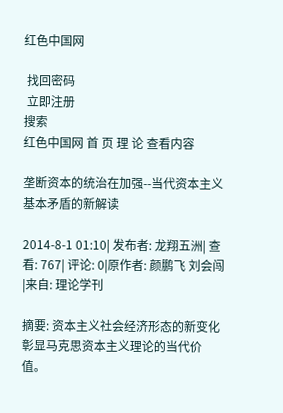红色中国网

 找回密码
 立即注册
搜索
红色中国网 首 页 理 论 查看内容

垄断资本的统治在加强--当代资本主义基本矛盾的新解读

2014-8-1 01:10| 发布者: 龙翔五洲| 查看: 767| 评论: 0|原作者: 颜鹏飞 刘会闯|来自: 理论学刊

摘要: 资本主义社会经济形态的新变化彰显马克思资本主义理论的当代价值。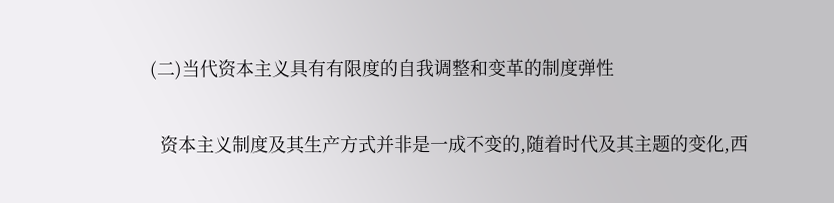(二)当代资本主义具有有限度的自我调整和变革的制度弹性

  资本主义制度及其生产方式并非是一成不变的,随着时代及其主题的变化,西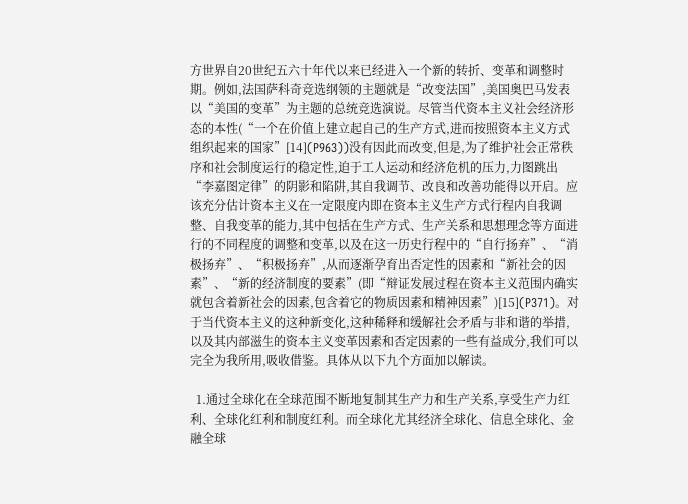方世界自20世纪五六十年代以来已经进入一个新的转折、变革和调整时期。例如,法国萨科奇竞选纲领的主题就是“改变法国”,美国奥巴马发表以“美国的变革”为主题的总统竞选演说。尽管当代资本主义社会经济形态的本性(“一个在价值上建立起自己的生产方式,进而按照资本主义方式组织起来的国家”[14](P963))没有因此而改变,但是,为了维护社会正常秩序和社会制度运行的稳定性,迫于工人运动和经济危机的压力,力图跳出“李嘉图定律”的阴影和陷阱,其自我调节、改良和改善功能得以开启。应该充分估计资本主义在一定限度内即在资本主义生产方式行程内自我调整、自我变革的能力,其中包括在生产方式、生产关系和思想理念等方面进行的不同程度的调整和变革,以及在这一历史行程中的“自行扬弃”、“消极扬弃”、“积极扬弃”,从而逐渐孕育出否定性的因素和“新社会的因素”、“新的经济制度的要素”(即“辩证发展过程在资本主义范围内确实就包含着新社会的因素,包含着它的物质因素和精神因素”)[15](P371)。对于当代资本主义的这种新变化,这种稀释和缓解社会矛盾与非和谐的举措,以及其内部滋生的资本主义变革因素和否定因素的一些有益成分,我们可以完全为我所用,吸收借鉴。具体从以下九个方面加以解读。

  1.通过全球化在全球范围不断地复制其生产力和生产关系,享受生产力红利、全球化红利和制度红利。而全球化尤其经济全球化、信息全球化、金融全球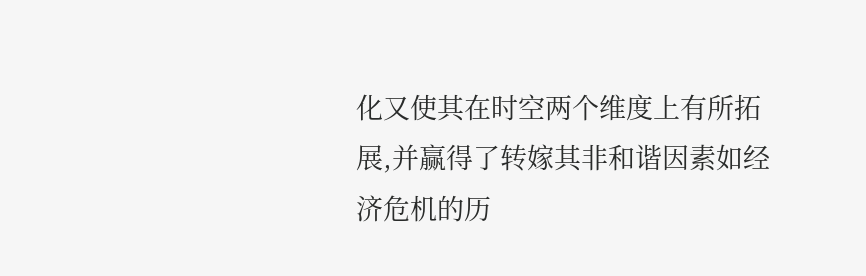化又使其在时空两个维度上有所拓展,并赢得了转嫁其非和谐因素如经济危机的历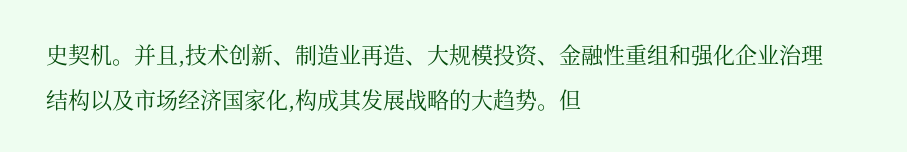史契机。并且,技术创新、制造业再造、大规模投资、金融性重组和强化企业治理结构以及市场经济国家化,构成其发展战略的大趋势。但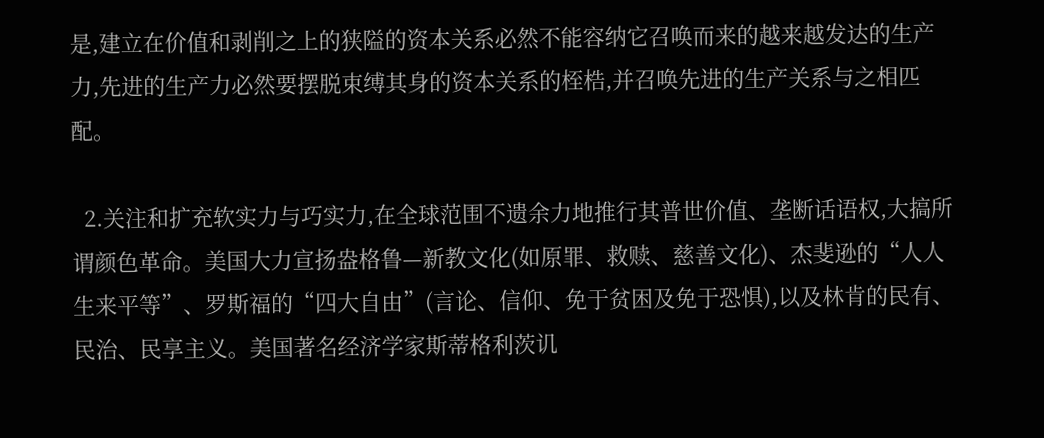是,建立在价值和剥削之上的狭隘的资本关系必然不能容纳它召唤而来的越来越发达的生产力,先进的生产力必然要摆脱束缚其身的资本关系的桎梏,并召唤先进的生产关系与之相匹配。

  2.关注和扩充软实力与巧实力,在全球范围不遗余力地推行其普世价值、垄断话语权,大搞所谓颜色革命。美国大力宣扬盎格鲁—新教文化(如原罪、救赎、慈善文化)、杰斐逊的“人人生来平等”、罗斯福的“四大自由”(言论、信仰、免于贫困及免于恐惧),以及林肯的民有、民治、民享主义。美国著名经济学家斯蒂格利茨讥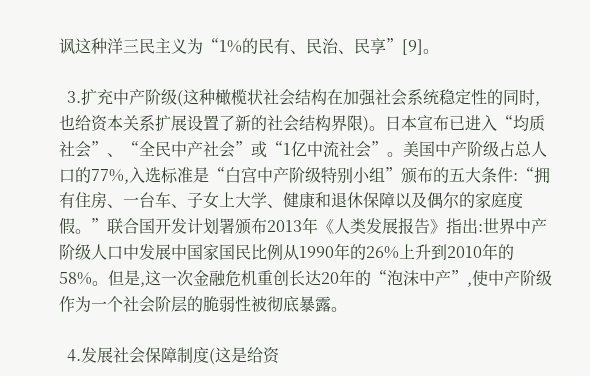讽这种洋三民主义为“1%的民有、民治、民享”[9]。

  3.扩充中产阶级(这种橄榄状社会结构在加强社会系统稳定性的同时,也给资本关系扩展设置了新的社会结构界限)。日本宣布已进入“均质社会”、“全民中产社会”或“1亿中流社会”。美国中产阶级占总人口的77%,入选标准是“白宫中产阶级特别小组”颁布的五大条件:“拥有住房、一台车、子女上大学、健康和退休保障以及偶尔的家庭度假。”联合国开发计划署颁布2013年《人类发展报告》指出:世界中产阶级人口中发展中国家国民比例从1990年的26%上升到2010年的58%。但是,这一次金融危机重创长达20年的“泡沫中产”,使中产阶级作为一个社会阶层的脆弱性被彻底暴露。

  4.发展社会保障制度(这是给资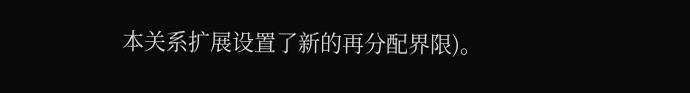本关系扩展设置了新的再分配界限)。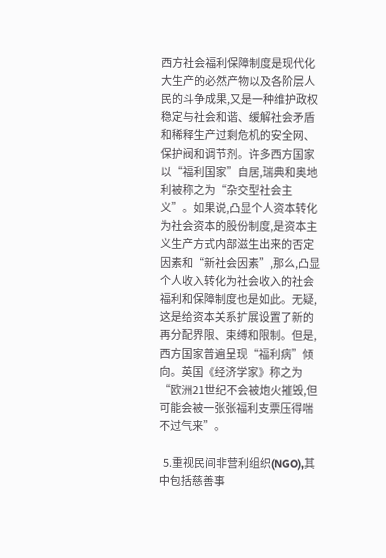西方社会福利保障制度是现代化大生产的必然产物以及各阶层人民的斗争成果,又是一种维护政权稳定与社会和谐、缓解社会矛盾和稀释生产过剩危机的安全网、保护阀和调节剂。许多西方国家以“福利国家”自居,瑞典和奥地利被称之为“杂交型社会主义”。如果说,凸显个人资本转化为社会资本的股份制度,是资本主义生产方式内部滋生出来的否定因素和“新社会因素”,那么,凸显个人收入转化为社会收入的社会福利和保障制度也是如此。无疑,这是给资本关系扩展设置了新的再分配界限、束缚和限制。但是,西方国家普遍呈现“福利病”倾向。英国《经济学家》称之为“欧洲21世纪不会被炮火摧毁,但可能会被一张张福利支票压得喘不过气来”。

  5.重视民间非营利组织(NGO),其中包括慈善事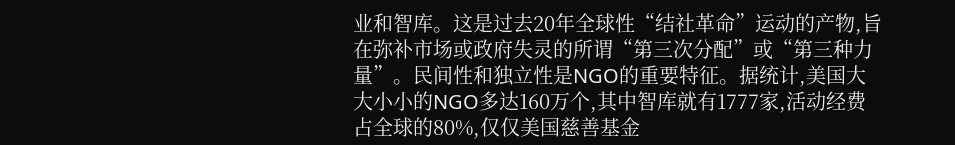业和智库。这是过去20年全球性“结社革命”运动的产物,旨在弥补市场或政府失灵的所谓“第三次分配”或“第三种力量”。民间性和独立性是NGO的重要特征。据统计,美国大大小小的NGO多达160万个,其中智库就有1777家,活动经费占全球的80%,仅仅美国慈善基金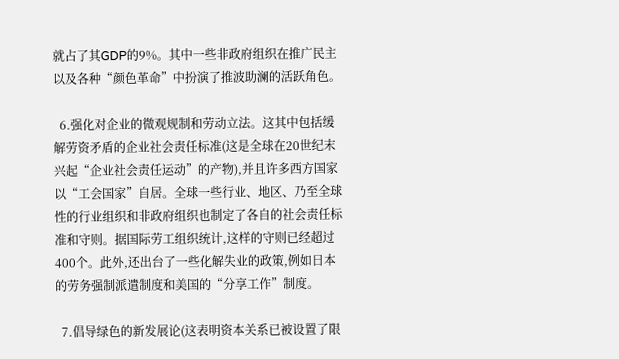就占了其GDP的9%。其中一些非政府组织在推广民主以及各种“颜色革命”中扮演了推波助澜的活跃角色。

  6.强化对企业的微观规制和劳动立法。这其中包括缓解劳资矛盾的企业社会责任标准(这是全球在20世纪末兴起“企业社会责任运动”的产物),并且许多西方国家以“工会国家”自居。全球一些行业、地区、乃至全球性的行业组织和非政府组织也制定了各自的社会责任标准和守则。据国际劳工组织统计,这样的守则已经超过400个。此外,还出台了一些化解失业的政策,例如日本的劳务强制派遣制度和美国的“分享工作”制度。

  7.倡导绿色的新发展论(这表明资本关系已被设置了限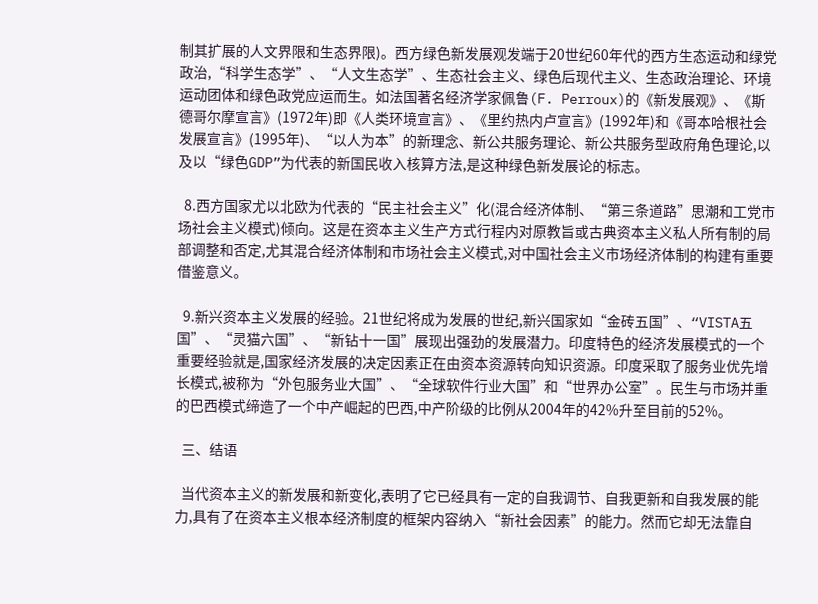制其扩展的人文界限和生态界限)。西方绿色新发展观发端于20世纪60年代的西方生态运动和绿党政治,“科学生态学”、“人文生态学”、生态社会主义、绿色后现代主义、生态政治理论、环境运动团体和绿色政党应运而生。如法国著名经济学家佩鲁(F. Perroux)的《新发展观》、《斯德哥尔摩宣言》(1972年)即《人类环境宣言》、《里约热内卢宣言》(1992年)和《哥本哈根社会发展宣言》(1995年)、“以人为本”的新理念、新公共服务理论、新公共服务型政府角色理论,以及以“绿色GDP”为代表的新国民收入核算方法,是这种绿色新发展论的标志。

  8.西方国家尤以北欧为代表的“民主社会主义”化(混合经济体制、“第三条道路”思潮和工党市场社会主义模式)倾向。这是在资本主义生产方式行程内对原教旨或古典资本主义私人所有制的局部调整和否定,尤其混合经济体制和市场社会主义模式,对中国社会主义市场经济体制的构建有重要借鉴意义。

  9.新兴资本主义发展的经验。21世纪将成为发展的世纪,新兴国家如“金砖五国”、“VISTA五国”、“灵猫六国”、“新钻十一国”展现出强劲的发展潜力。印度特色的经济发展模式的一个重要经验就是,国家经济发展的决定因素正在由资本资源转向知识资源。印度采取了服务业优先增长模式,被称为“外包服务业大国”、“全球软件行业大国”和“世界办公室”。民生与市场并重的巴西模式缔造了一个中产崛起的巴西,中产阶级的比例从2004年的42%升至目前的52%。

  三、结语

  当代资本主义的新发展和新变化,表明了它已经具有一定的自我调节、自我更新和自我发展的能力,具有了在资本主义根本经济制度的框架内容纳入“新社会因素”的能力。然而它却无法靠自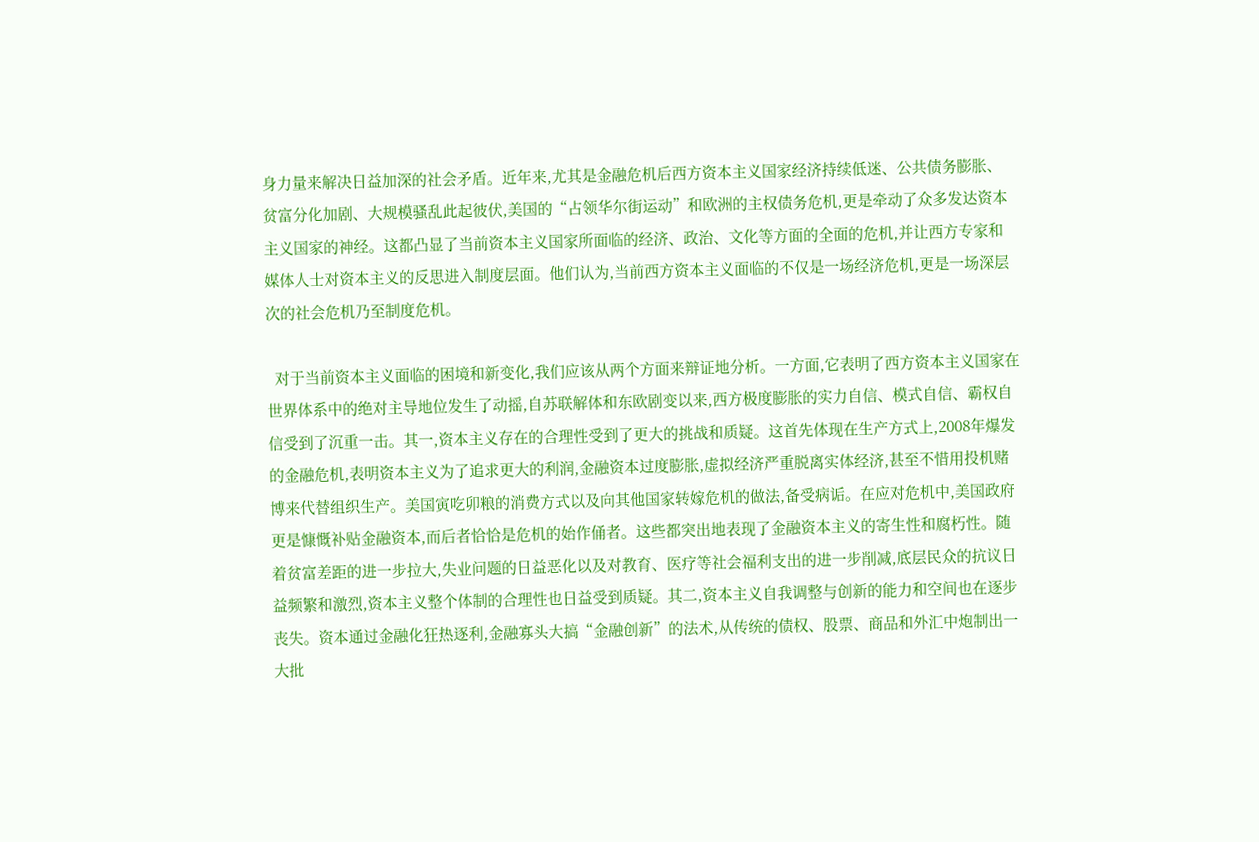身力量来解决日益加深的社会矛盾。近年来,尤其是金融危机后西方资本主义国家经济持续低迷、公共债务膨胀、贫富分化加剧、大规模骚乱此起彼伏,美国的“占领华尔街运动”和欧洲的主权债务危机,更是牵动了众多发达资本主义国家的神经。这都凸显了当前资本主义国家所面临的经济、政治、文化等方面的全面的危机,并让西方专家和媒体人士对资本主义的反思进入制度层面。他们认为,当前西方资本主义面临的不仅是一场经济危机,更是一场深层次的社会危机乃至制度危机。

  对于当前资本主义面临的困境和新变化,我们应该从两个方面来辩证地分析。一方面,它表明了西方资本主义国家在世界体系中的绝对主导地位发生了动摇,自苏联解体和东欧剧变以来,西方极度膨胀的实力自信、模式自信、霸权自信受到了沉重一击。其一,资本主义存在的合理性受到了更大的挑战和质疑。这首先体现在生产方式上,2008年爆发的金融危机,表明资本主义为了追求更大的利润,金融资本过度膨胀,虚拟经济严重脱离实体经济,甚至不惜用投机赌博来代替组织生产。美国寅吃卯粮的消费方式以及向其他国家转嫁危机的做法,备受病诟。在应对危机中,美国政府更是慷慨补贴金融资本,而后者恰恰是危机的始作俑者。这些都突出地表现了金融资本主义的寄生性和腐朽性。随着贫富差距的进一步拉大,失业问题的日益恶化以及对教育、医疗等社会福利支出的进一步削减,底层民众的抗议日益频繁和激烈,资本主义整个体制的合理性也日益受到质疑。其二,资本主义自我调整与创新的能力和空间也在逐步丧失。资本通过金融化狂热逐利,金融寡头大搞“金融创新”的法术,从传统的债权、股票、商品和外汇中炮制出一大批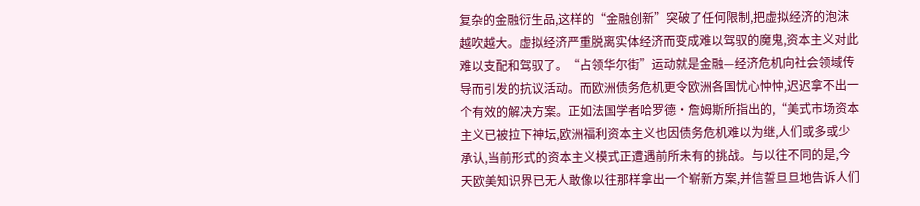复杂的金融衍生品,这样的“金融创新”突破了任何限制,把虚拟经济的泡沫越吹越大。虚拟经济严重脱离实体经济而变成难以驾驭的魔鬼,资本主义对此难以支配和驾驭了。“占领华尔街”运动就是金融—经济危机向社会领域传导而引发的抗议活动。而欧洲债务危机更令欧洲各国忧心忡忡,迟迟拿不出一个有效的解决方案。正如法国学者哈罗德·詹姆斯所指出的,“美式市场资本主义已被拉下神坛,欧洲福利资本主义也因债务危机难以为继,人们或多或少承认,当前形式的资本主义模式正遭遇前所未有的挑战。与以往不同的是,今天欧美知识界已无人敢像以往那样拿出一个崭新方案,并信誓旦旦地告诉人们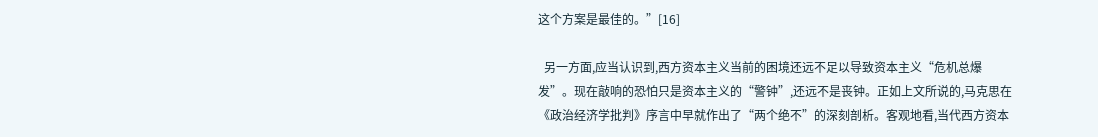这个方案是最佳的。”[16]

  另一方面,应当认识到,西方资本主义当前的困境还远不足以导致资本主义“危机总爆发”。现在敲响的恐怕只是资本主义的“警钟”,还远不是丧钟。正如上文所说的,马克思在《政治经济学批判》序言中早就作出了“两个绝不”的深刻剖析。客观地看,当代西方资本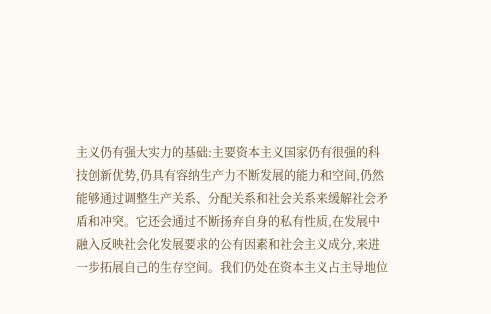主义仍有强大实力的基础:主要资本主义国家仍有很强的科技创新优势,仍具有容纳生产力不断发展的能力和空间,仍然能够通过调整生产关系、分配关系和社会关系来缓解社会矛盾和冲突。它还会通过不断扬弃自身的私有性质,在发展中融入反映社会化发展要求的公有因素和社会主义成分,来进一步拓展自己的生存空间。我们仍处在资本主义占主导地位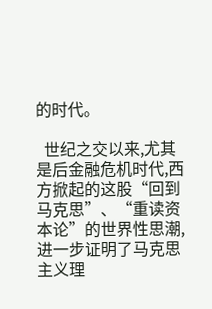的时代。

  世纪之交以来,尤其是后金融危机时代,西方掀起的这股“回到马克思”、“重读资本论”的世界性思潮,进一步证明了马克思主义理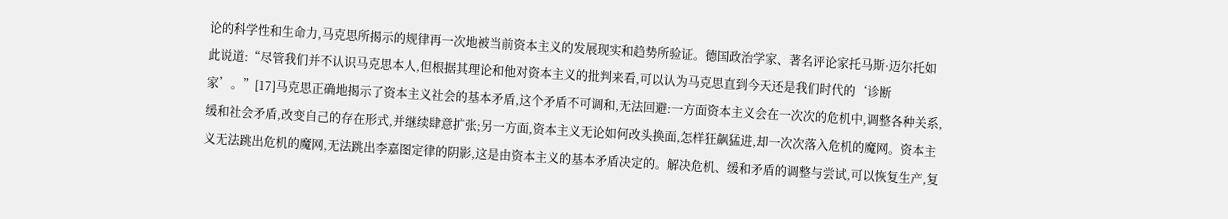论的科学性和生命力,马克思所揭示的规律再一次地被当前资本主义的发展现实和趋势所验证。德国政治学家、著名评论家托马斯·迈尔托如此说道:“尽管我们并不认识马克思本人,但根据其理论和他对资本主义的批判来看,可以认为马克思直到今天还是我们时代的‘诊断家’。”[17]马克思正确地揭示了资本主义社会的基本矛盾,这个矛盾不可调和,无法回避:一方面资本主义会在一次次的危机中,调整各种关系,缓和社会矛盾,改变自己的存在形式,并继续肆意扩张;另一方面,资本主义无论如何改头换面,怎样狂飙猛进,却一次次落入危机的魔网。资本主义无法跳出危机的魔网,无法跳出李嘉图定律的阴影,这是由资本主义的基本矛盾决定的。解决危机、缓和矛盾的调整与尝试,可以恢复生产,复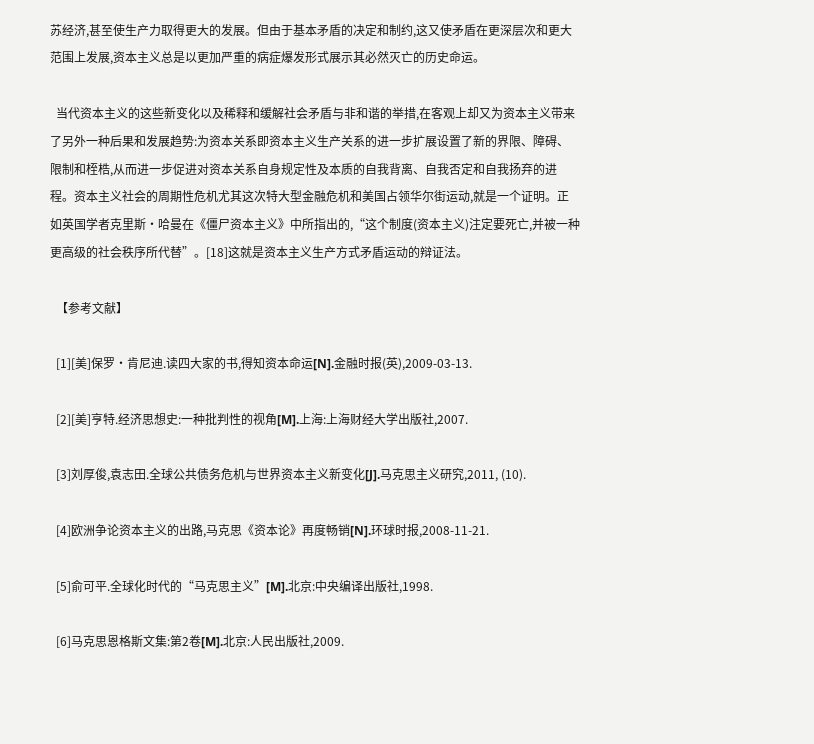苏经济,甚至使生产力取得更大的发展。但由于基本矛盾的决定和制约,这又使矛盾在更深层次和更大范围上发展,资本主义总是以更加严重的病症爆发形式展示其必然灭亡的历史命运。

  当代资本主义的这些新变化以及稀释和缓解社会矛盾与非和谐的举措,在客观上却又为资本主义带来了另外一种后果和发展趋势:为资本关系即资本主义生产关系的进一步扩展设置了新的界限、障碍、限制和桎梏,从而进一步促进对资本关系自身规定性及本质的自我背离、自我否定和自我扬弃的进程。资本主义社会的周期性危机尤其这次特大型金融危机和美国占领华尔街运动,就是一个证明。正如英国学者克里斯·哈曼在《僵尸资本主义》中所指出的,“这个制度(资本主义)注定要死亡,并被一种更高级的社会秩序所代替”。[18]这就是资本主义生产方式矛盾运动的辩证法。

  【参考文献】

  [1][美]保罗·肯尼迪.读四大家的书,得知资本命运[N].金融时报(英),2009-03-13.

  [2][美]亨特.经济思想史:一种批判性的视角[M].上海:上海财经大学出版社,2007.

  [3]刘厚俊,袁志田.全球公共债务危机与世界资本主义新变化[J].马克思主义研究,2011, (10).

  [4]欧洲争论资本主义的出路,马克思《资本论》再度畅销[N].环球时报,2008-11-21.

  [5]俞可平.全球化时代的“马克思主义”[M].北京:中央编译出版社,1998.

  [6]马克思恩格斯文集:第2卷[M].北京:人民出版社,2009.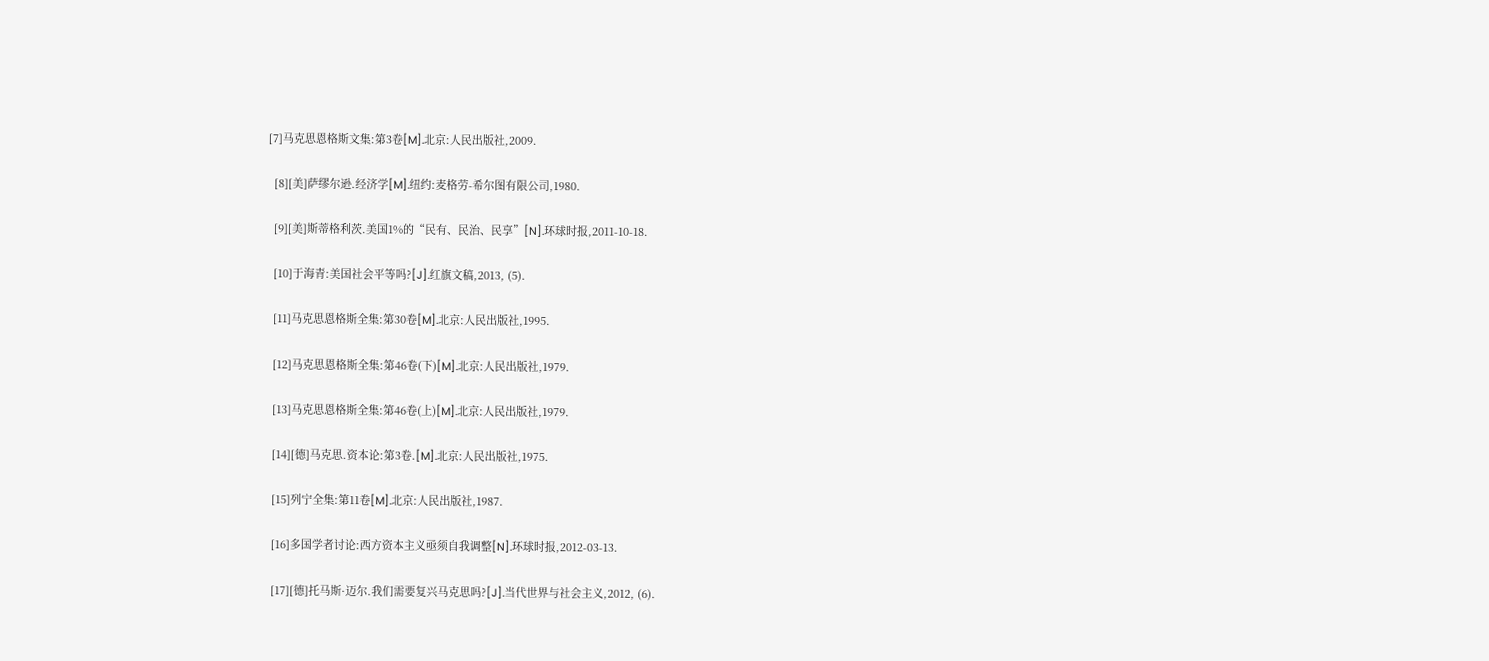[7]马克思恩格斯文集:第3卷[M].北京:人民出版社,2009.

  [8][美]萨缪尔逊.经济学[M].纽约:麦格劳-希尔图有限公司,1980.

  [9][美]斯蒂格利茨.美国1%的“民有、民治、民享”[N].环球时报,2011-10-18.

  [10]于海青:美国社会平等吗?[J].红旗文稿,2013, (5).

  [11]马克思恩格斯全集:第30卷[M].北京:人民出版社,1995.

  [12]马克思恩格斯全集:第46卷(下)[M].北京:人民出版社,1979.

  [13]马克思恩格斯全集:第46卷(上)[M].北京:人民出版社,1979.

  [14][德]马克思.资本论:第3卷.[M].北京:人民出版社,1975.

  [15]列宁全集:第11卷[M].北京:人民出版社,1987.

  [16]多国学者讨论:西方资本主义亟须自我调整[N].环球时报,2012-03-13.

  [17][德]托马斯·迈尔.我们需要复兴马克思吗?[J].当代世界与社会主义,2012, (6).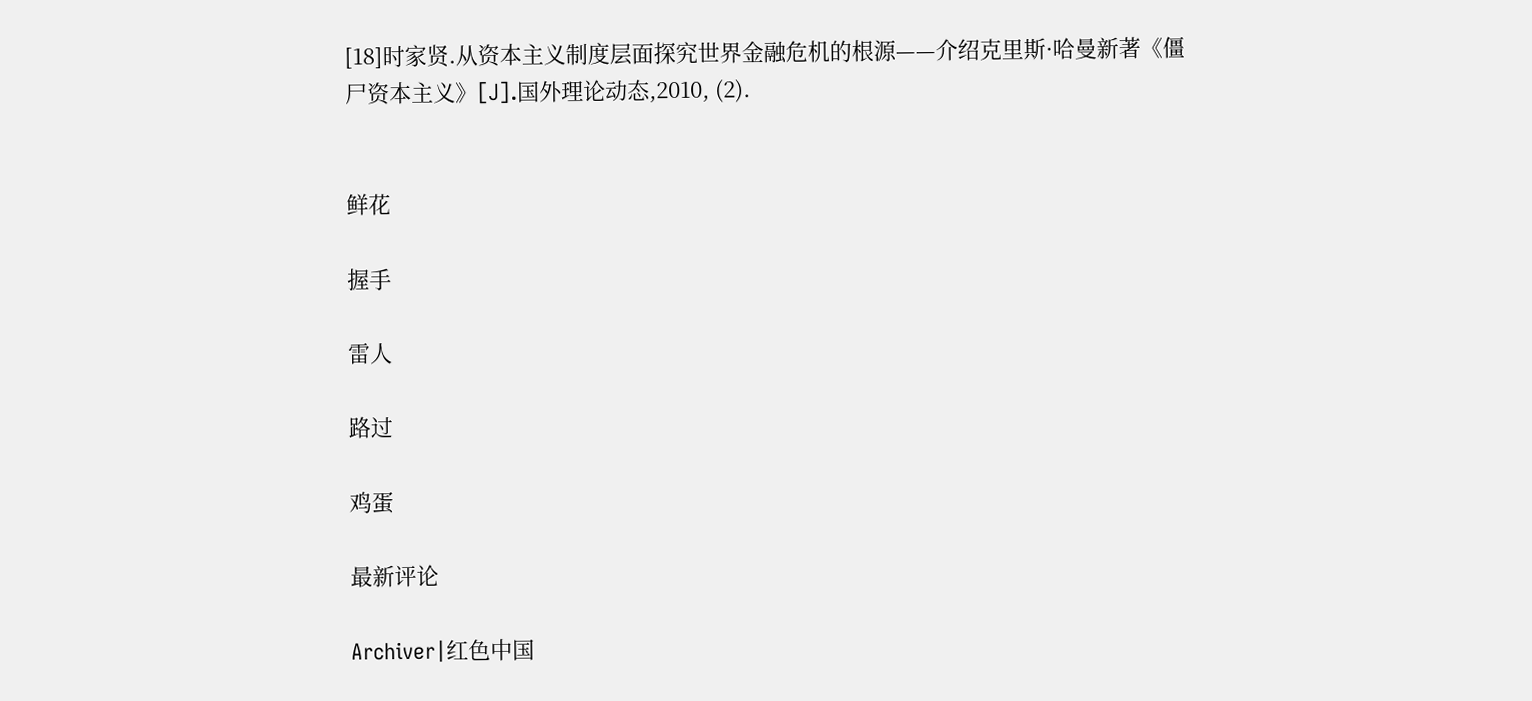[18]时家贤.从资本主义制度层面探究世界金融危机的根源——介绍克里斯·哈曼新著《僵尸资本主义》[J].国外理论动态,2010, (2).


鲜花

握手

雷人

路过

鸡蛋

最新评论

Archiver|红色中国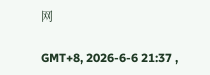网

GMT+8, 2026-6-6 21:37 ,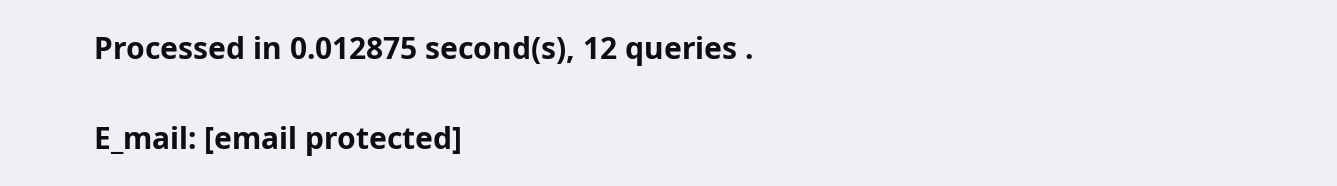Processed in 0.012875 second(s), 12 queries .

E_mail: [email protected]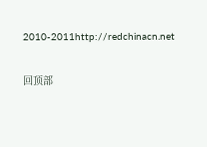2010-2011http://redchinacn.net

回顶部